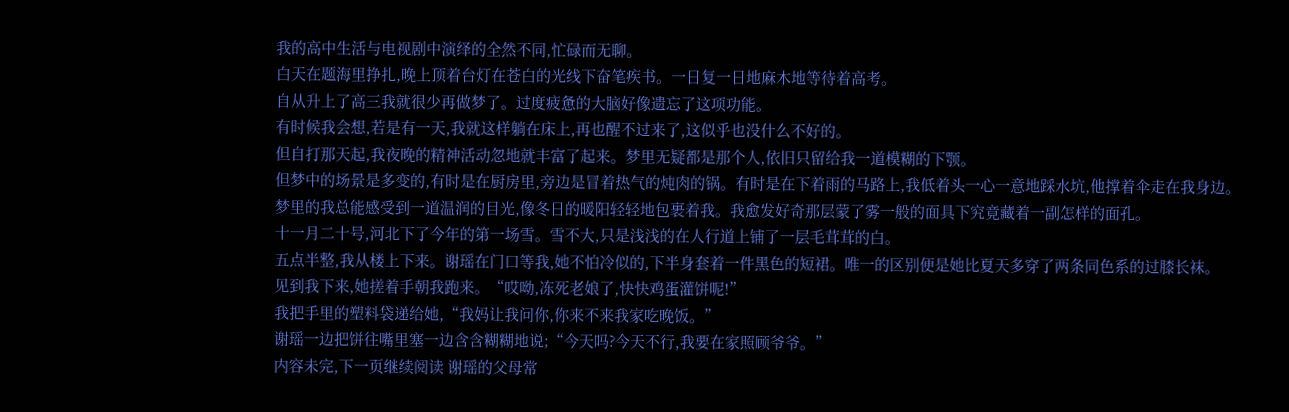我的高中生活与电视剧中演绎的全然不同,忙碌而无聊。
白天在题海里挣扎,晚上顶着台灯在苍白的光线下奋笔疾书。一日复一日地麻木地等待着高考。
自从升上了高三我就很少再做梦了。过度疲惫的大脑好像遗忘了这项功能。
有时候我会想,若是有一天,我就这样躺在床上,再也醒不过来了,这似乎也没什么不好的。
但自打那天起,我夜晚的精神活动忽地就丰富了起来。梦里无疑都是那个人,依旧只留给我一道模糊的下颚。
但梦中的场景是多变的,有时是在厨房里,旁边是冒着热气的炖肉的锅。有时是在下着雨的马路上,我低着头一心一意地踩水坑,他撑着伞走在我身边。
梦里的我总能感受到一道温润的目光,像冬日的暖阳轻轻地包裹着我。我愈发好奇那层蒙了雾一般的面具下究竟藏着一副怎样的面孔。
十一月二十号,河北下了今年的第一场雪。雪不大,只是浅浅的在人行道上铺了一层毛茸茸的白。
五点半整,我从楼上下来。谢瑶在门口等我,她不怕冷似的,下半身套着一件黑色的短裙。唯一的区别便是她比夏天多穿了两条同色系的过膝长袜。
见到我下来,她搓着手朝我跑来。“哎呦,冻死老娘了,快快鸡蛋灌饼呢!”
我把手里的塑料袋递给她,“我妈让我问你,你来不来我家吃晚饭。”
谢瑶一边把饼往嘴里塞一边含含糊糊地说;“今天吗?今天不行,我要在家照顾爷爷。”
内容未完,下一页继续阅读 谢瑶的父母常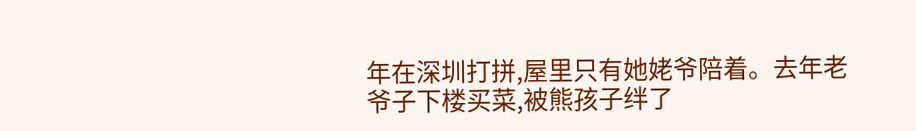年在深圳打拼,屋里只有她姥爷陪着。去年老爷子下楼买菜,被熊孩子绊了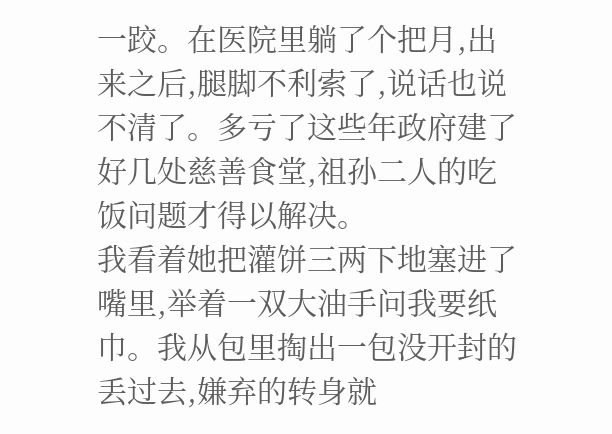一跤。在医院里躺了个把月,出来之后,腿脚不利索了,说话也说不清了。多亏了这些年政府建了好几处慈善食堂,祖孙二人的吃饭问题才得以解决。
我看着她把灌饼三两下地塞进了嘴里,举着一双大油手问我要纸巾。我从包里掏出一包没开封的丢过去,嫌弃的转身就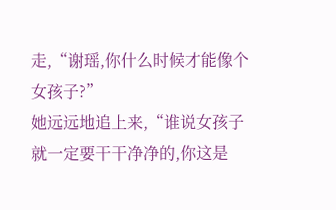走,“谢瑶,你什么时候才能像个女孩子?”
她远远地追上来,“谁说女孩子就一定要干干净净的,你这是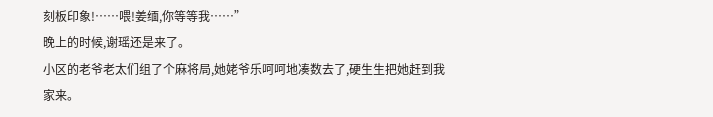刻板印象!……喂!姜缅,你等等我……”
晚上的时候,谢瑶还是来了。
小区的老爷老太们组了个麻将局,她姥爷乐呵呵地凑数去了,硬生生把她赶到我家来。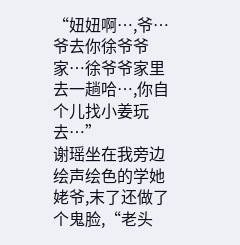“妞妞啊…,爷…爷去你徐爷爷家…徐爷爷家里去一趟哈…,你自个儿找小姜玩去…”
谢瑶坐在我旁边绘声绘色的学她姥爷,末了还做了个鬼脸,“老头